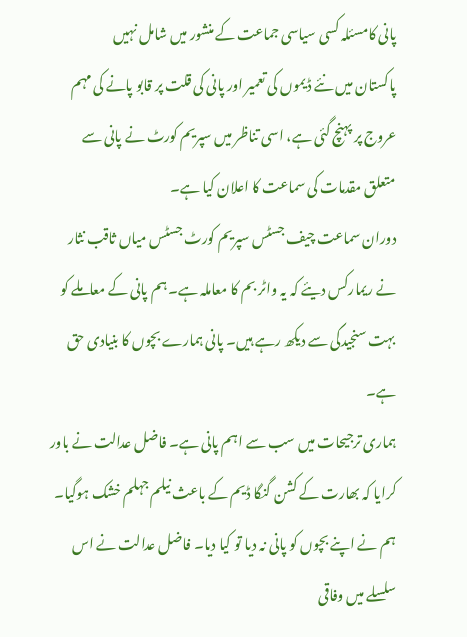پانی کامسئلہ کسی سیاسی جماعت کے منشور میں شامل نہیں
پاکستان میں نئے ڈیموں کی تعمیر اور پانی کی قلت پر قابو پانے کی مہم عروج پر پہنچ گئی ہے، اسی تناظر میں سپریم کورٹ نے پانی سے متعلق مقدمات کی سماعت کا اعلان کیا ہے۔
دوران سماعت چیف جسٹس سپریم کورٹ جسٹس میاں ثاقب نثار نے ریمارکس دیئے کہ یہ واٹر بم کا معاملہ ہے۔ ہم پانی کے معاملے کو بہت سنجیدگی سے دیکھ رہے ہیں۔ پانی ہمارے بچوں کا بنیادی حق ہے۔
ہماری ترجیحات میں سب سے اہم پانی ہے۔ فاضل عدالت نے باور کرایا کہ بھارت کے کشن گنگا ڈیم کے باعث نیلم جہلم خشک ہوگیا۔ ہم نے اپنے بچوں کو پانی نہ دیا تو کیا دیا۔ فاضل عدالت نے اس سلسلے میں وفاقی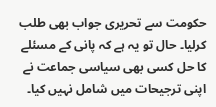حکومت سے تحریری جواب بھی طلب کرلیا۔ حال تو یہ ہے کہ پانی کے مسئلے کا حل کسی بھی سیاسی جماعت نے اپنی ترجیحات میں شامل نہیں کیا۔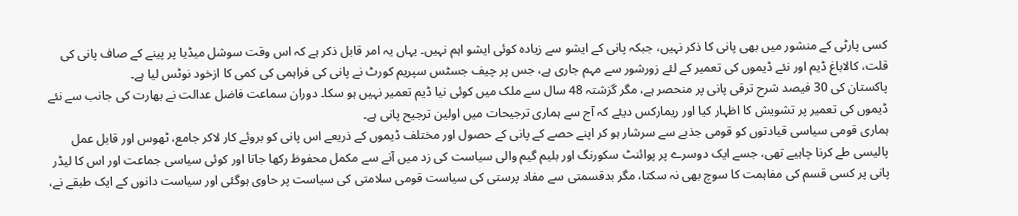کسی پارٹی کے منشور میں بھی پانی کا ذکر نہیں، جبکہ پانی کے ایشو سے زیادہ کوئی ایشو اہم نہیں۔ یہاں یہ امر قابل ذکر ہے کہ اس وقت سوشل میڈیا پر پینے کے صاف پانی کی قلت، کالاباغ ڈیم اور نئے ڈیموں کی تعمیر کے لئے زورشور سے مہم جاری ہے، جس پر چیف جسٹس سپریم کورٹ نے پانی کی فراہمی کی کمی کا ازخود نوٹس لیا ہے۔
پاکستان کی 30 فیصد شرح ترقی پانی پر منحصر ہے، مگر گزشتہ 48 سال سے ملک میں کوئی نیا ڈیم تعمیر نہیں ہو سکا۔ دوران سماعت فاضل عدالت نے بھارت کی جانب سے نئے ڈیموں کی تعمیر پر تشویش کا اظہار کیا اور ریمارکس دیئے کہ آج سے ہماری ترجیحات میں اولین ترجیح پانی ہے۔
ہماری قومی سیاسی قیادتوں کو قومی جذبے سے سرشار ہو کر اپنے حصے کے پانی کے حصول اور مختلف ڈیموں کے ذریعے اس پانی کو بروئے کار لاکر جامع، ٹھوس اور قابل عمل پالیسی طے کرنا چاہیے تھی، جسے ایک دوسرے پر پوائنٹ سکورنگ اور بلیم گیم والی سیاست کی زد میں آنے سے مکمل محفوظ رکھا جاتا اور کوئی سیاسی جماعت اور اس کا لیڈر پانی پر کسی قسم کی مفاہمت کا سوچ بھی نہ سکتا، مگر بدقسمتی سے مفاد پرستی کی سیاست قومی سلامتی کی سیاست پر حاوی ہوگئی اور سیاست دانوں کے ایک طبقے نے،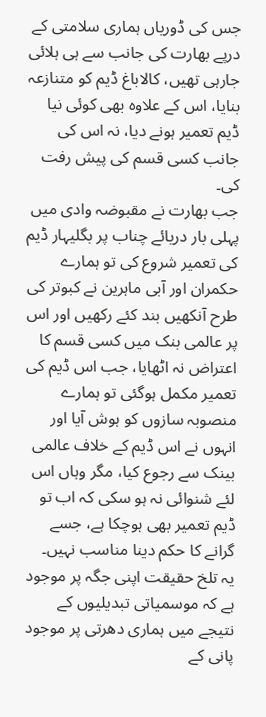جس کی ڈوریاں ہماری سلامتی کے درپے بھارت کی جانب سے ہی ہلائی جارہی تھیں، کالاباغ ڈیم کو متنازعہ بنایا، اس کے علاوہ بھی کوئی نیا ڈیم تعمیر ہونے دیا، نہ اس کی جانب کسی قسم کی پیش رفت کی۔
جب بھارت نے مقبوضہ وادی میں پہلی بار دریائے چناب پر بگلیہار ڈیم کی تعمیر شروع کی تو ہمارے حکمران اور آبی ماہرین نے کبوتر کی طرح آنکھیں بند کئے رکھیں اور اس پر عالمی بنک میں کسی قسم کا اعتراض نہ اٹھایا، جب اس ڈیم کی تعمیر مکمل ہوگئی تو ہمارے منصوبہ سازوں کو ہوش آیا اور انہوں نے اس ڈیم کے خلاف عالمی بینک سے رجوع کیا، مگر وہاں اس لئے شنوائی نہ ہو سکی کہ اب تو ڈیم تعمیر بھی ہوچکا ہے، جسے گرانے کا حکم دینا مناسب نہیں۔
یہ تلخ حقیقت اپنی جگہ پر موجود ہے کہ موسمیاتی تبدیلیوں کے نتیجے میں ہماری دھرتی پر موجود پانی کے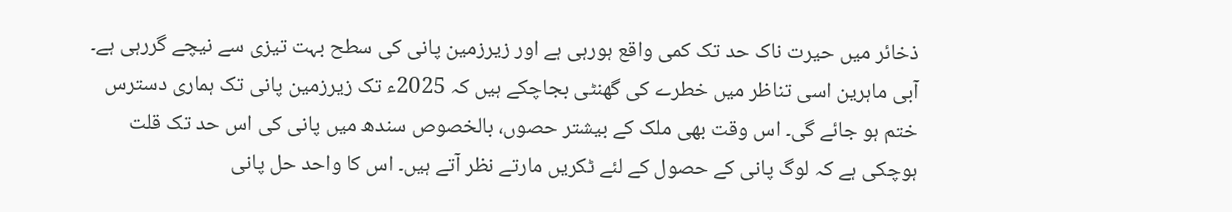ذخائر میں حیرت ناک حد تک کمی واقع ہورہی ہے اور زیرزمین پانی کی سطح بہت تیزی سے نیچے گررہی ہے۔ آبی ماہرین اسی تناظر میں خطرے کی گھنٹی بجاچکے ہیں کہ 2025ء تک زیرزمین پانی تک ہماری دسترس ختم ہو جائے گی۔ اس وقت بھی ملک کے بیشتر حصوں، بالخصوص سندھ میں پانی کی اس حد تک قلت ہوچکی ہے کہ لوگ پانی کے حصول کے لئے ٹکریں مارتے نظر آتے ہیں۔ اس کا واحد حل پانی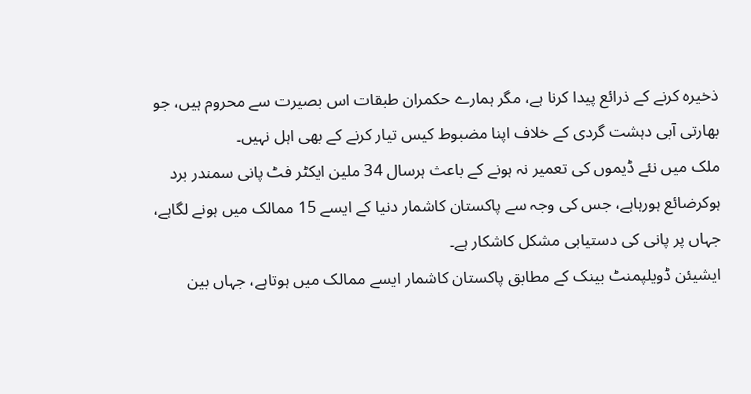ذخیرہ کرنے کے ذرائع پیدا کرنا ہے، مگر ہمارے حکمران طبقات اس بصیرت سے محروم ہیں، جو بھارتی آبی دہشت گردی کے خلاف اپنا مضبوط کیس تیار کرنے کے بھی اہل نہیں۔
ملک میں نئے ڈیموں کی تعمیر نہ ہونے کے باعث ہرسال 34 ملین ایکٹر فٹ پانی سمندر برد ہوکرضائع ہورہاہے، جس کی وجہ سے پاکستان کاشمار دنیا کے ایسے 15 ممالک میں ہونے لگاہے، جہاں پر پانی کی دستیابی مشکل کاشکار ہے۔
ایشیئن ڈویلپمنٹ بینک کے مطابق پاکستان کاشمار ایسے ممالک میں ہوتاہے، جہاں بین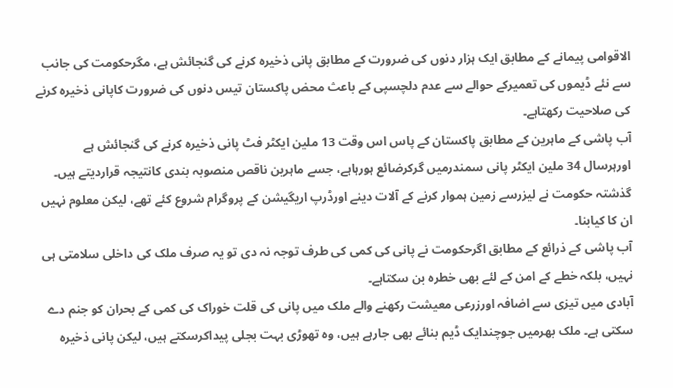الاقوامی پیمانے کے مطابق ایک ہزار دنوں کی ضرورت کے مطابق پانی ذخیرہ کرنے کی گنجائش ہے، مگرحکومت کی جانب سے نئے ڈیموں کی تعمیرکے حوالے سے عدم دلچسپی کے باعث محض پاکستان تیس دنوں کی ضرورت کاپانی ذخیرہ کرنے کی صلاحیت رکھتاہے۔
آب پاشی کے ماہرین کے مطابق پاکستان کے پاس اس وقت 13 ملین ایکٹر فٹ پانی ذخیرہ کرنے کی گنجائش ہے اورہرسال 34 ملین ایکٹر پانی سمندرمیں گرکرضائع ہورہاہے، جسے ماہرین ناقص منصوبہ بندی کانتیجہ قراردیتے ہیں۔ گذشتہ حکومت نے لیزرسے زمین ہموار کرنے کے آلات دینے اورڈرپ اریگیشن کے پروگرام شروع کئے تھے، لیکن معلوم نہیں ان کا کیابنا۔
آب پاشی کے ذرائع کے مطابق اگرحکومت نے پانی کی کمی کی طرف توجہ نہ دی تو یہ صرف ملک کی داخلی سلامتی ہی نہیں، بلکہ خطے کے امن کے لئے بھی خطرہ بن سکتاہے۔
آبادی میں تیزی سے اضافہ اورزرعی معیشت رکھنے والے ملک میں پانی کی قلت خوراک کی کمی کے بحران کو جنم دے سکتی ہے۔ ملک بھرمیں جوچندایک ڈیم بنائے بھی جارہے ہیں، وہ تھوڑی بہت بجلی پیداکرسکتے ہیں، لیکن پانی ذخیرہ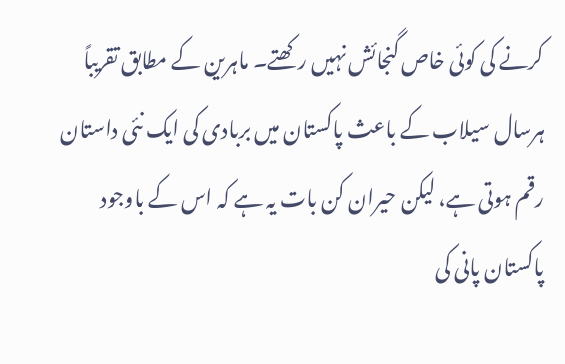کرنے کی کوئی خاص گنجائش نہیں رکھتے۔ ماہرین کے مطابق تقریباً ہرسال سیلاب کے باعث پاکستان میں بربادی کی ایک نئی داستان رقم ہوتی ہے، لیکن حیران کن بات یہ ہے کہ اس کے باوجود پاکستان پانی کی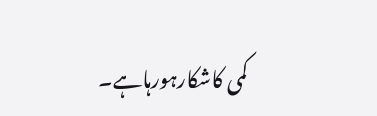کمی کاشکارہورہاہے۔